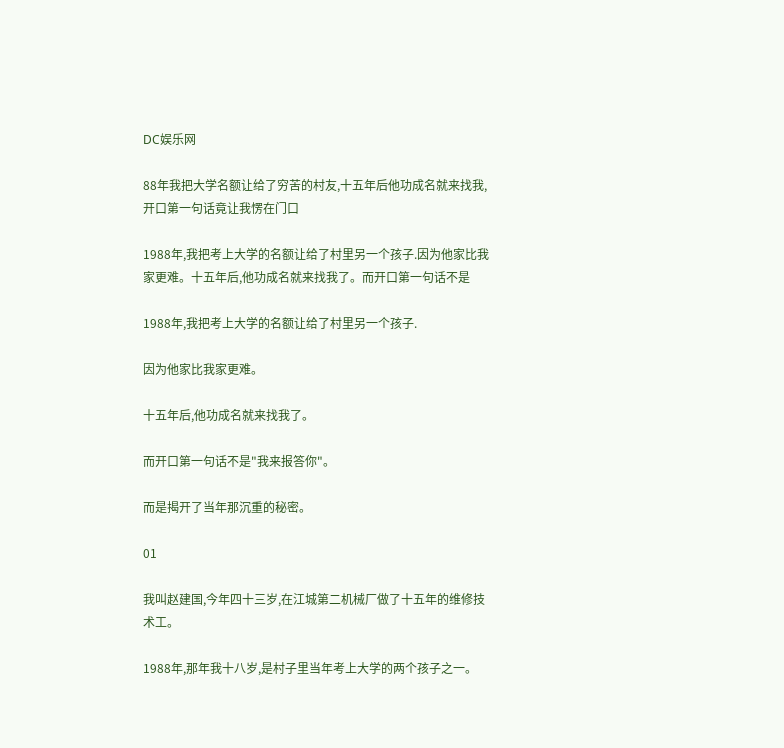DC娱乐网

88年我把大学名额让给了穷苦的村友,十五年后他功成名就来找我,开口第一句话竟让我愣在门口

1988年,我把考上大学的名额让给了村里另一个孩子.因为他家比我家更难。十五年后,他功成名就来找我了。而开口第一句话不是

1988年,我把考上大学的名额让给了村里另一个孩子.

因为他家比我家更难。

十五年后,他功成名就来找我了。

而开口第一句话不是"我来报答你"。

而是揭开了当年那沉重的秘密。

01

我叫赵建国,今年四十三岁,在江城第二机械厂做了十五年的维修技术工。

1988年,那年我十八岁,是村子里当年考上大学的两个孩子之一。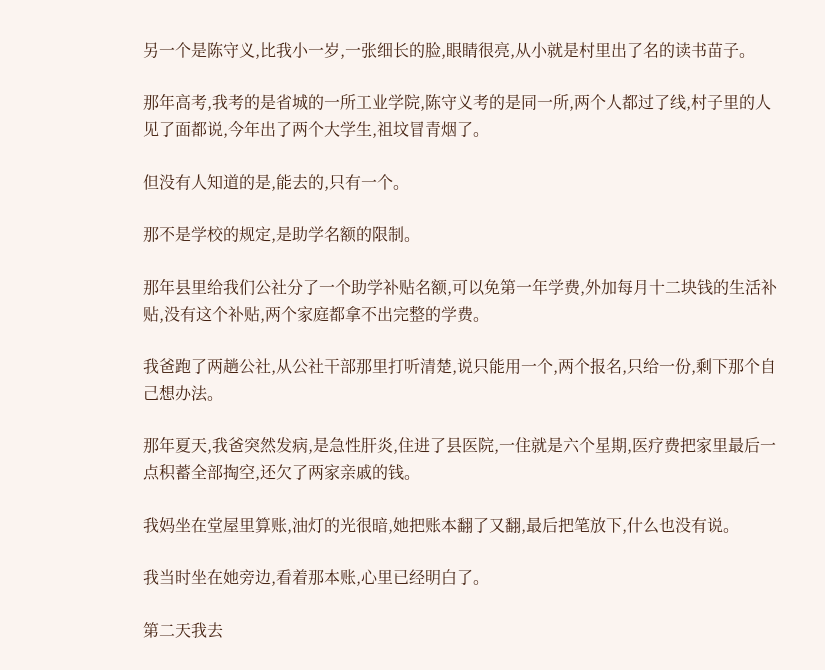另一个是陈守义,比我小一岁,一张细长的脸,眼睛很亮,从小就是村里出了名的读书苗子。

那年高考,我考的是省城的一所工业学院,陈守义考的是同一所,两个人都过了线,村子里的人见了面都说,今年出了两个大学生,祖坟冒青烟了。

但没有人知道的是,能去的,只有一个。

那不是学校的规定,是助学名额的限制。

那年县里给我们公社分了一个助学补贴名额,可以免第一年学费,外加每月十二块钱的生活补贴,没有这个补贴,两个家庭都拿不出完整的学费。

我爸跑了两趟公社,从公社干部那里打听清楚,说只能用一个,两个报名,只给一份,剩下那个自己想办法。

那年夏天,我爸突然发病,是急性肝炎,住进了县医院,一住就是六个星期,医疗费把家里最后一点积蓄全部掏空,还欠了两家亲戚的钱。

我妈坐在堂屋里算账,油灯的光很暗,她把账本翻了又翻,最后把笔放下,什么也没有说。

我当时坐在她旁边,看着那本账,心里已经明白了。

第二天我去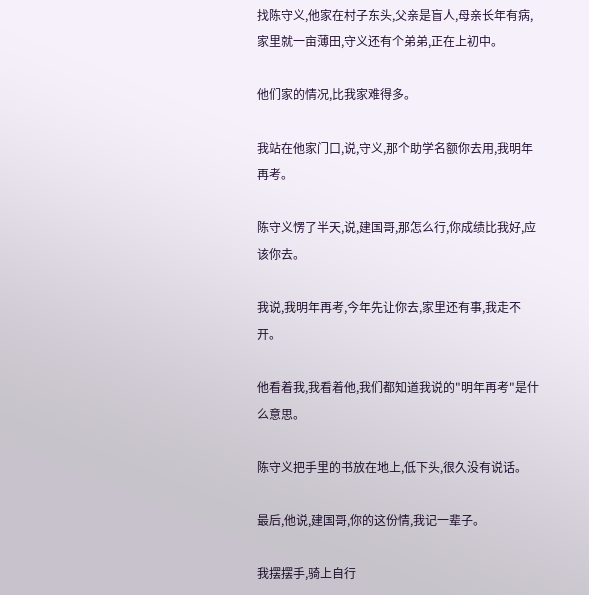找陈守义,他家在村子东头,父亲是盲人,母亲长年有病,家里就一亩薄田,守义还有个弟弟,正在上初中。

他们家的情况,比我家难得多。

我站在他家门口,说,守义,那个助学名额你去用,我明年再考。

陈守义愣了半天,说,建国哥,那怎么行,你成绩比我好,应该你去。

我说,我明年再考,今年先让你去,家里还有事,我走不开。

他看着我,我看着他,我们都知道我说的"明年再考"是什么意思。

陈守义把手里的书放在地上,低下头,很久没有说话。

最后,他说,建国哥,你的这份情,我记一辈子。

我摆摆手,骑上自行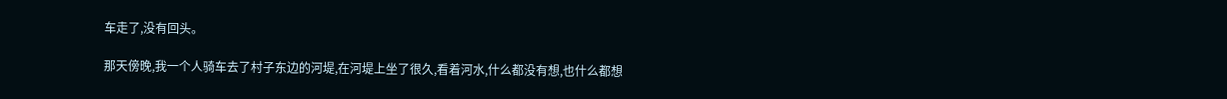车走了,没有回头。

那天傍晚,我一个人骑车去了村子东边的河堤,在河堤上坐了很久,看着河水,什么都没有想,也什么都想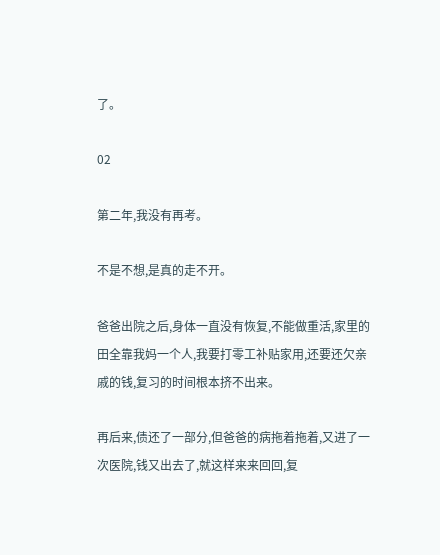了。

02

第二年,我没有再考。

不是不想,是真的走不开。

爸爸出院之后,身体一直没有恢复,不能做重活,家里的田全靠我妈一个人,我要打零工补贴家用,还要还欠亲戚的钱,复习的时间根本挤不出来。

再后来,债还了一部分,但爸爸的病拖着拖着,又进了一次医院,钱又出去了,就这样来来回回,复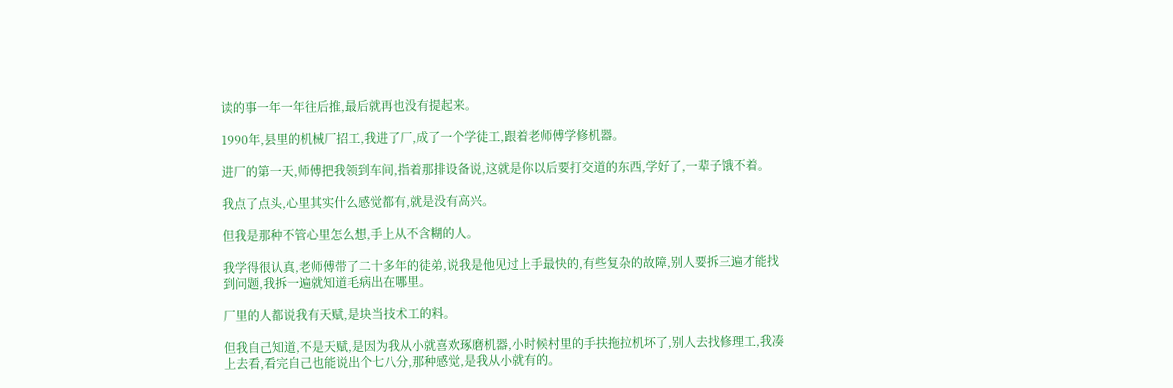读的事一年一年往后推,最后就再也没有提起来。

1990年,县里的机械厂招工,我进了厂,成了一个学徒工,跟着老师傅学修机器。

进厂的第一天,师傅把我领到车间,指着那排设备说,这就是你以后要打交道的东西,学好了,一辈子饿不着。

我点了点头,心里其实什么感觉都有,就是没有高兴。

但我是那种不管心里怎么想,手上从不含糊的人。

我学得很认真,老师傅带了二十多年的徒弟,说我是他见过上手最快的,有些复杂的故障,别人要拆三遍才能找到问题,我拆一遍就知道毛病出在哪里。

厂里的人都说我有天赋,是块当技术工的料。

但我自己知道,不是天赋,是因为我从小就喜欢琢磨机器,小时候村里的手扶拖拉机坏了,别人去找修理工,我凑上去看,看完自己也能说出个七八分,那种感觉,是我从小就有的。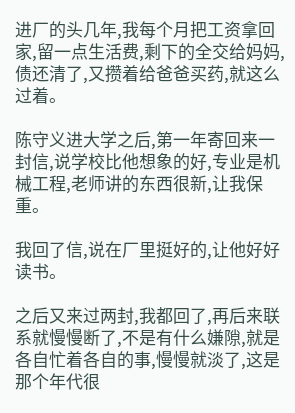进厂的头几年,我每个月把工资拿回家,留一点生活费,剩下的全交给妈妈,债还清了,又攒着给爸爸买药,就这么过着。

陈守义进大学之后,第一年寄回来一封信,说学校比他想象的好,专业是机械工程,老师讲的东西很新,让我保重。

我回了信,说在厂里挺好的,让他好好读书。

之后又来过两封,我都回了,再后来联系就慢慢断了,不是有什么嫌隙,就是各自忙着各自的事,慢慢就淡了,这是那个年代很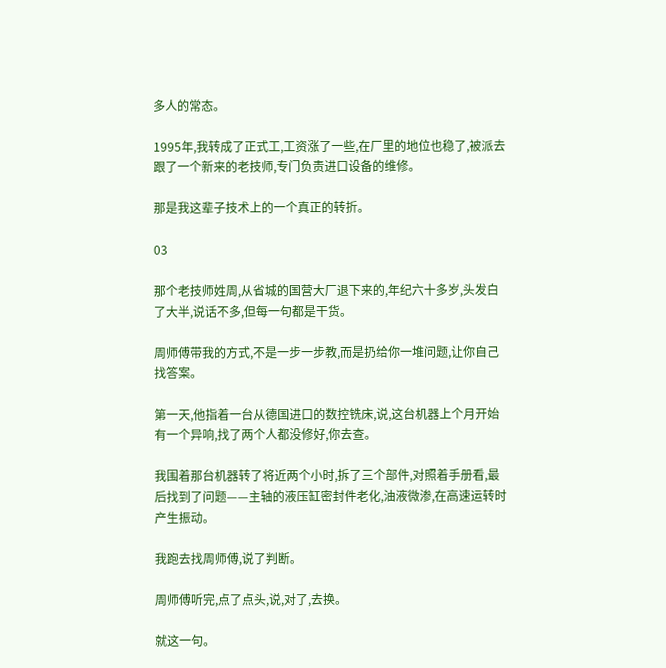多人的常态。

1995年,我转成了正式工,工资涨了一些,在厂里的地位也稳了,被派去跟了一个新来的老技师,专门负责进口设备的维修。

那是我这辈子技术上的一个真正的转折。

03

那个老技师姓周,从省城的国营大厂退下来的,年纪六十多岁,头发白了大半,说话不多,但每一句都是干货。

周师傅带我的方式,不是一步一步教,而是扔给你一堆问题,让你自己找答案。

第一天,他指着一台从德国进口的数控铣床,说,这台机器上个月开始有一个异响,找了两个人都没修好,你去查。

我围着那台机器转了将近两个小时,拆了三个部件,对照着手册看,最后找到了问题——主轴的液压缸密封件老化,油液微渗,在高速运转时产生振动。

我跑去找周师傅,说了判断。

周师傅听完,点了点头,说,对了,去换。

就这一句。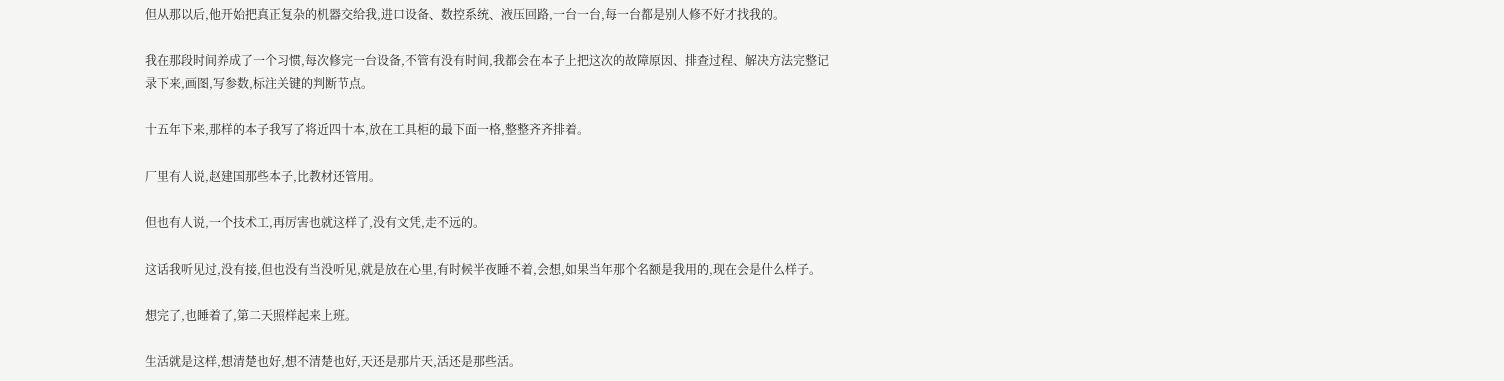但从那以后,他开始把真正复杂的机器交给我,进口设备、数控系统、液压回路,一台一台,每一台都是别人修不好才找我的。

我在那段时间养成了一个习惯,每次修完一台设备,不管有没有时间,我都会在本子上把这次的故障原因、排查过程、解决方法完整记录下来,画图,写参数,标注关键的判断节点。

十五年下来,那样的本子我写了将近四十本,放在工具柜的最下面一格,整整齐齐排着。

厂里有人说,赵建国那些本子,比教材还管用。

但也有人说,一个技术工,再厉害也就这样了,没有文凭,走不远的。

这话我听见过,没有接,但也没有当没听见,就是放在心里,有时候半夜睡不着,会想,如果当年那个名额是我用的,现在会是什么样子。

想完了,也睡着了,第二天照样起来上班。

生活就是这样,想清楚也好,想不清楚也好,天还是那片天,活还是那些活。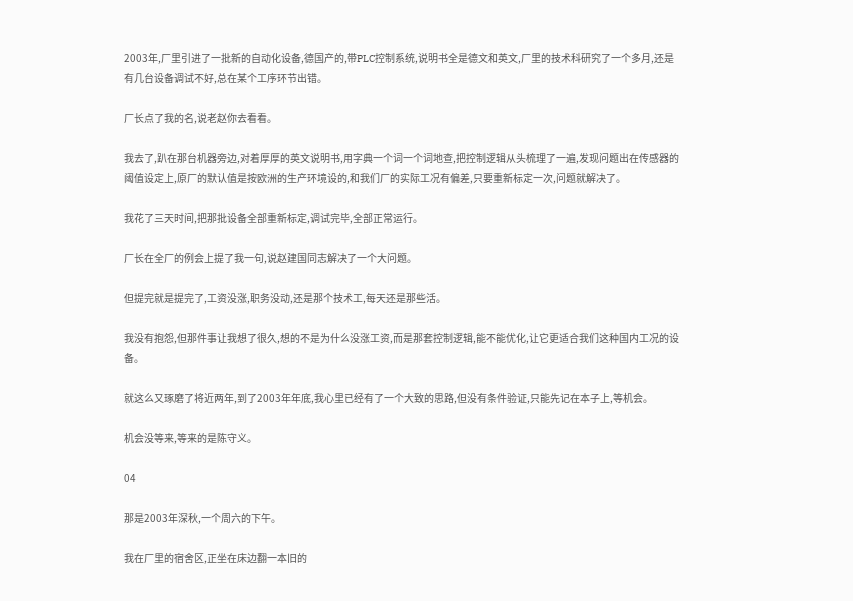2003年,厂里引进了一批新的自动化设备,德国产的,带PLC控制系统,说明书全是德文和英文,厂里的技术科研究了一个多月,还是有几台设备调试不好,总在某个工序环节出错。

厂长点了我的名,说老赵你去看看。

我去了,趴在那台机器旁边,对着厚厚的英文说明书,用字典一个词一个词地查,把控制逻辑从头梳理了一遍,发现问题出在传感器的阈值设定上,原厂的默认值是按欧洲的生产环境设的,和我们厂的实际工况有偏差,只要重新标定一次,问题就解决了。

我花了三天时间,把那批设备全部重新标定,调试完毕,全部正常运行。

厂长在全厂的例会上提了我一句,说赵建国同志解决了一个大问题。

但提完就是提完了,工资没涨,职务没动,还是那个技术工,每天还是那些活。

我没有抱怨,但那件事让我想了很久,想的不是为什么没涨工资,而是那套控制逻辑,能不能优化,让它更适合我们这种国内工况的设备。

就这么又琢磨了将近两年,到了2003年年底,我心里已经有了一个大致的思路,但没有条件验证,只能先记在本子上,等机会。

机会没等来,等来的是陈守义。

04

那是2003年深秋,一个周六的下午。

我在厂里的宿舍区,正坐在床边翻一本旧的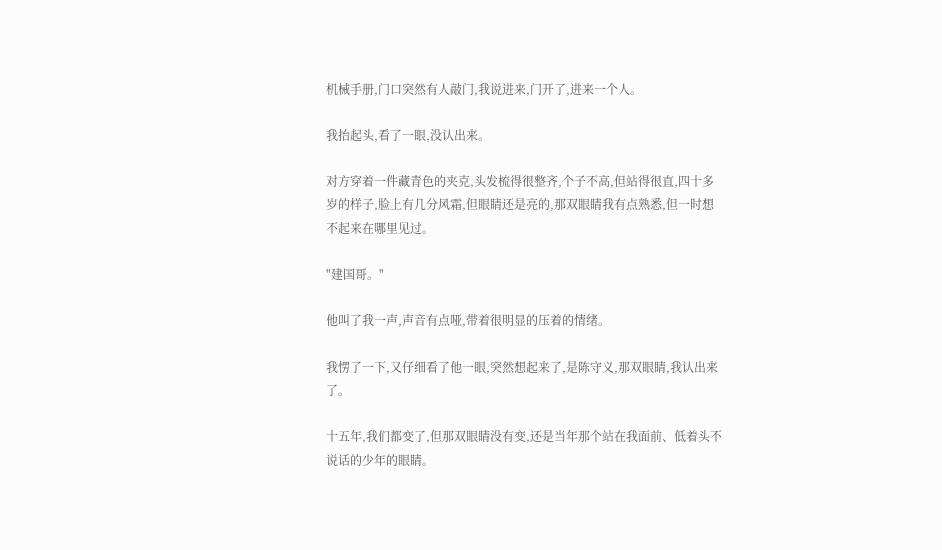机械手册,门口突然有人敲门,我说进来,门开了,进来一个人。

我抬起头,看了一眼,没认出来。

对方穿着一件藏青色的夹克,头发梳得很整齐,个子不高,但站得很直,四十多岁的样子,脸上有几分风霜,但眼睛还是亮的,那双眼睛我有点熟悉,但一时想不起来在哪里见过。

"建国哥。"

他叫了我一声,声音有点哑,带着很明显的压着的情绪。

我愣了一下,又仔细看了他一眼,突然想起来了,是陈守义,那双眼睛,我认出来了。

十五年,我们都变了,但那双眼睛没有变,还是当年那个站在我面前、低着头不说话的少年的眼睛。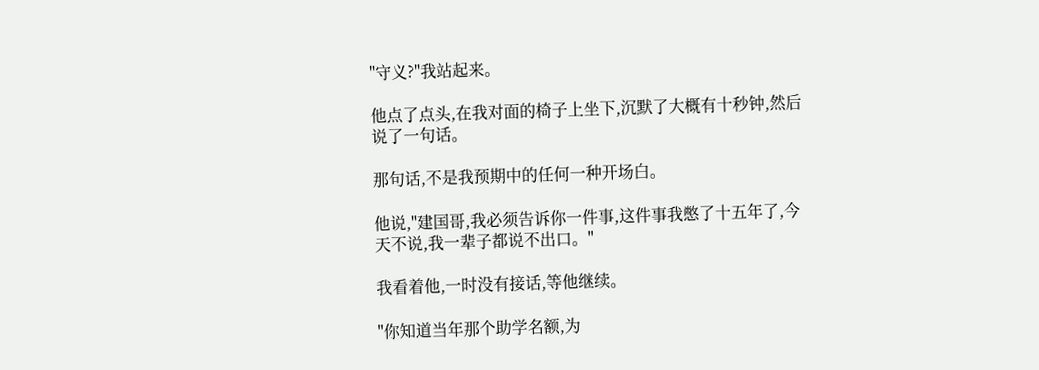"守义?"我站起来。

他点了点头,在我对面的椅子上坐下,沉默了大概有十秒钟,然后说了一句话。

那句话,不是我预期中的任何一种开场白。

他说,"建国哥,我必须告诉你一件事,这件事我憋了十五年了,今天不说,我一辈子都说不出口。"

我看着他,一时没有接话,等他继续。

"你知道当年那个助学名额,为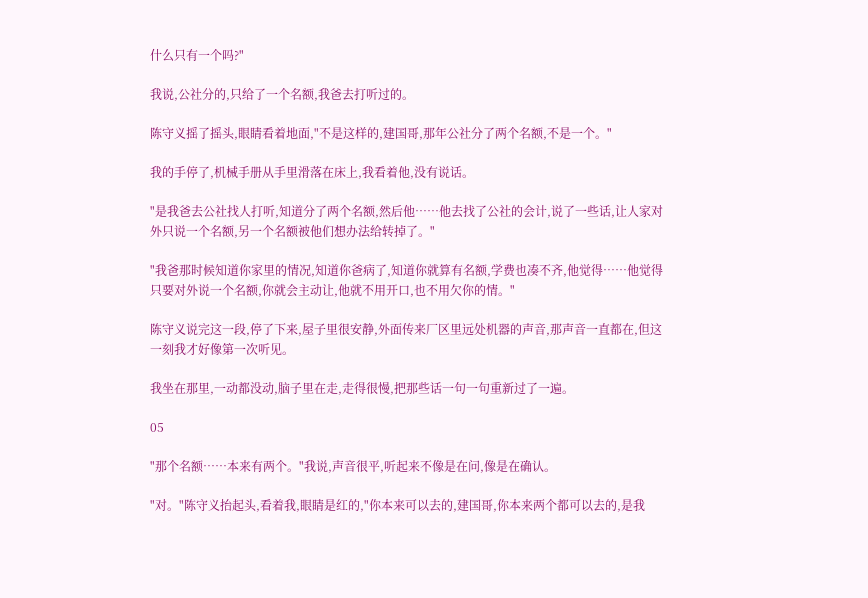什么只有一个吗?"

我说,公社分的,只给了一个名额,我爸去打听过的。

陈守义摇了摇头,眼睛看着地面,"不是这样的,建国哥,那年公社分了两个名额,不是一个。"

我的手停了,机械手册从手里滑落在床上,我看着他,没有说话。

"是我爸去公社找人打听,知道分了两个名额,然后他……他去找了公社的会计,说了一些话,让人家对外只说一个名额,另一个名额被他们想办法给转掉了。"

"我爸那时候知道你家里的情况,知道你爸病了,知道你就算有名额,学费也凑不齐,他觉得……他觉得只要对外说一个名额,你就会主动让,他就不用开口,也不用欠你的情。"

陈守义说完这一段,停了下来,屋子里很安静,外面传来厂区里远处机器的声音,那声音一直都在,但这一刻我才好像第一次听见。

我坐在那里,一动都没动,脑子里在走,走得很慢,把那些话一句一句重新过了一遍。

05

"那个名额……本来有两个。"我说,声音很平,听起来不像是在问,像是在确认。

"对。"陈守义抬起头,看着我,眼睛是红的,"你本来可以去的,建国哥,你本来两个都可以去的,是我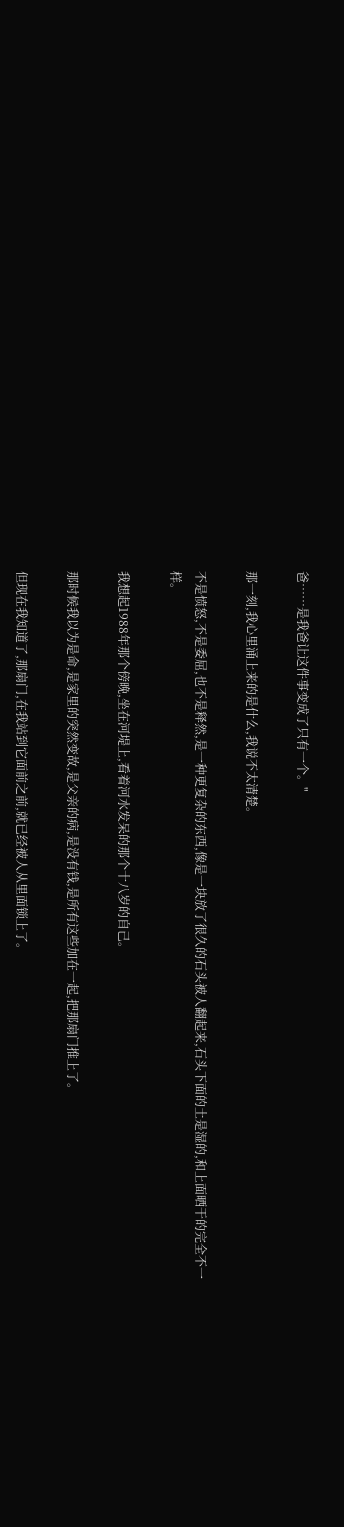爸……是我爸让这件事变成了只有一个。"

那一刻,我心里涌上来的是什么,我说不太清楚。

不是愤怒,不是委屈,也不是释然,是一种更复杂的东西,像是一块放了很久的石头被人翻起来,石头下面的土是湿的,和上面晒干的完全不一样。

我想起1988年那个傍晚,坐在河堤上,看着河水发呆的那个十八岁的自己。

那时候我以为是命,是家里的突然变故,是父亲的病,是没有钱,是所有这些加在一起,把那扇门推上了。

但现在我知道了,那扇门,在我站到它面前之前,就已经被人从里面锁上了。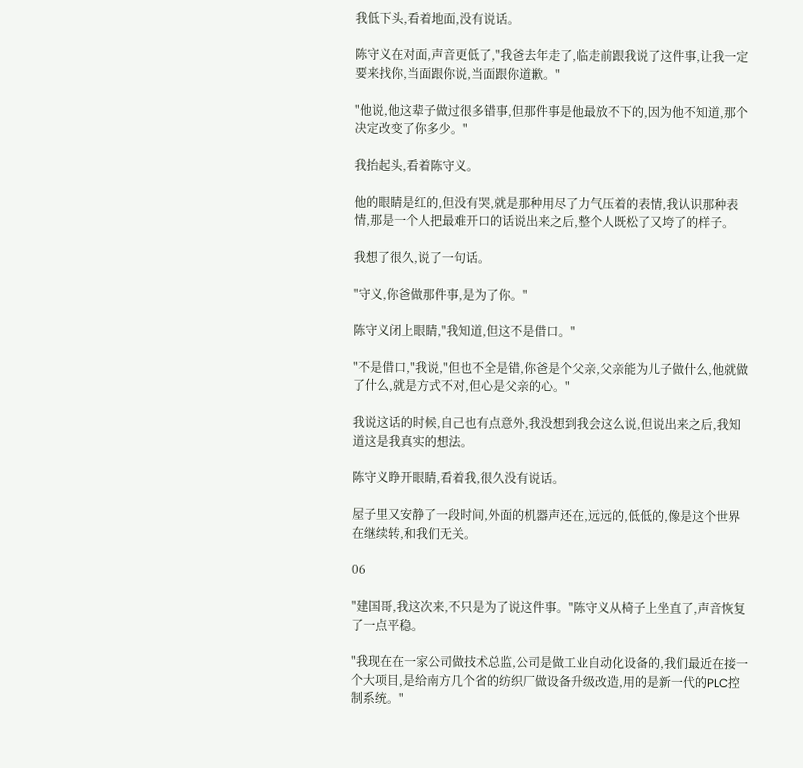我低下头,看着地面,没有说话。

陈守义在对面,声音更低了,"我爸去年走了,临走前跟我说了这件事,让我一定要来找你,当面跟你说,当面跟你道歉。"

"他说,他这辈子做过很多错事,但那件事是他最放不下的,因为他不知道,那个决定改变了你多少。"

我抬起头,看着陈守义。

他的眼睛是红的,但没有哭,就是那种用尽了力气压着的表情,我认识那种表情,那是一个人把最难开口的话说出来之后,整个人既松了又垮了的样子。

我想了很久,说了一句话。

"守义,你爸做那件事,是为了你。"

陈守义闭上眼睛,"我知道,但这不是借口。"

"不是借口,"我说,"但也不全是错,你爸是个父亲,父亲能为儿子做什么,他就做了什么,就是方式不对,但心是父亲的心。"

我说这话的时候,自己也有点意外,我没想到我会这么说,但说出来之后,我知道这是我真实的想法。

陈守义睁开眼睛,看着我,很久没有说话。

屋子里又安静了一段时间,外面的机器声还在,远远的,低低的,像是这个世界在继续转,和我们无关。

06

"建国哥,我这次来,不只是为了说这件事。"陈守义从椅子上坐直了,声音恢复了一点平稳。

"我现在在一家公司做技术总监,公司是做工业自动化设备的,我们最近在接一个大项目,是给南方几个省的纺织厂做设备升级改造,用的是新一代的PLC控制系统。"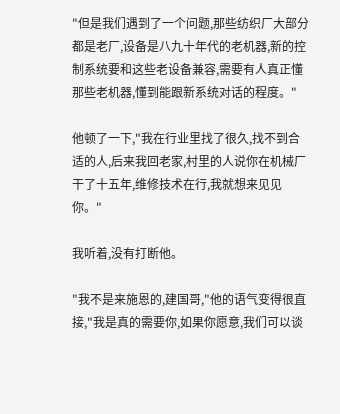"但是我们遇到了一个问题,那些纺织厂大部分都是老厂,设备是八九十年代的老机器,新的控制系统要和这些老设备兼容,需要有人真正懂那些老机器,懂到能跟新系统对话的程度。"

他顿了一下,"我在行业里找了很久,找不到合适的人,后来我回老家,村里的人说你在机械厂干了十五年,维修技术在行,我就想来见见你。"

我听着,没有打断他。

"我不是来施恩的,建国哥,"他的语气变得很直接,"我是真的需要你,如果你愿意,我们可以谈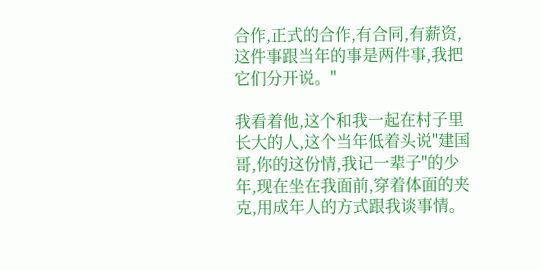合作,正式的合作,有合同,有薪资,这件事跟当年的事是两件事,我把它们分开说。"

我看着他,这个和我一起在村子里长大的人,这个当年低着头说"建国哥,你的这份情,我记一辈子"的少年,现在坐在我面前,穿着体面的夹克,用成年人的方式跟我谈事情。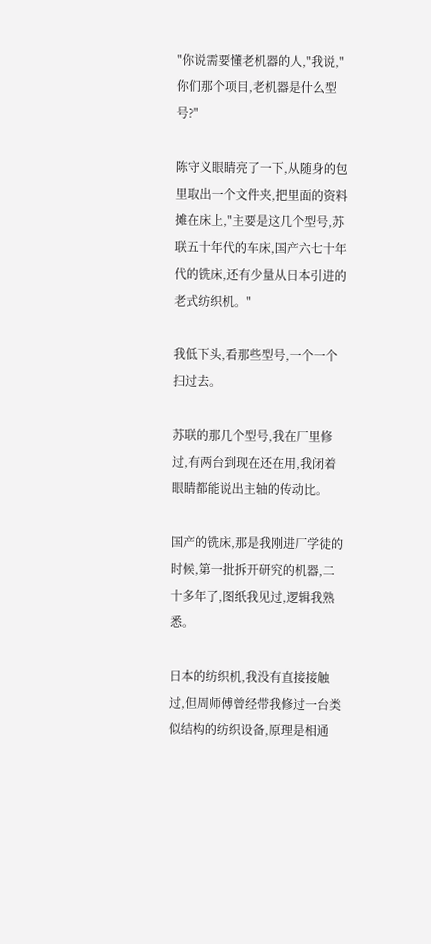"你说需要懂老机器的人,"我说,"你们那个项目,老机器是什么型号?"

陈守义眼睛亮了一下,从随身的包里取出一个文件夹,把里面的资料摊在床上,"主要是这几个型号,苏联五十年代的车床,国产六七十年代的铣床,还有少量从日本引进的老式纺织机。"

我低下头,看那些型号,一个一个扫过去。

苏联的那几个型号,我在厂里修过,有两台到现在还在用,我闭着眼睛都能说出主轴的传动比。

国产的铣床,那是我刚进厂学徒的时候,第一批拆开研究的机器,二十多年了,图纸我见过,逻辑我熟悉。

日本的纺织机,我没有直接接触过,但周师傅曾经带我修过一台类似结构的纺织设备,原理是相通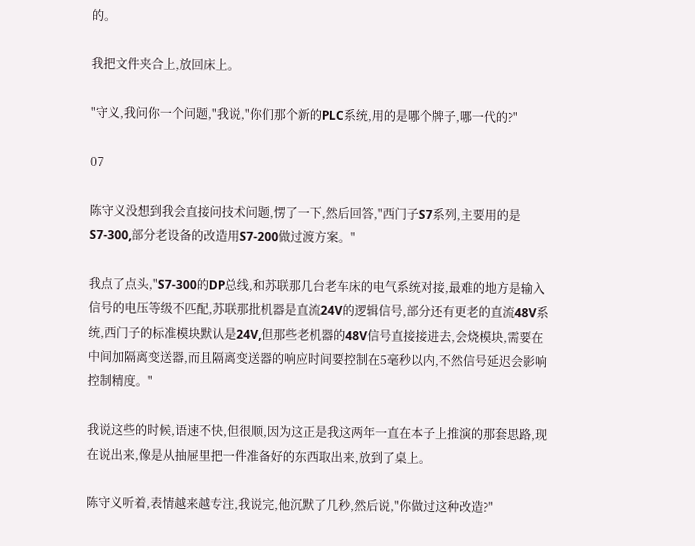的。

我把文件夹合上,放回床上。

"守义,我问你一个问题,"我说,"你们那个新的PLC系统,用的是哪个牌子,哪一代的?"

07

陈守义没想到我会直接问技术问题,愣了一下,然后回答,"西门子S7系列,主要用的是S7-300,部分老设备的改造用S7-200做过渡方案。"

我点了点头,"S7-300的DP总线,和苏联那几台老车床的电气系统对接,最难的地方是输入信号的电压等级不匹配,苏联那批机器是直流24V的逻辑信号,部分还有更老的直流48V系统,西门子的标准模块默认是24V,但那些老机器的48V信号直接接进去,会烧模块,需要在中间加隔离变送器,而且隔离变送器的响应时间要控制在5毫秒以内,不然信号延迟会影响控制精度。"

我说这些的时候,语速不快,但很顺,因为这正是我这两年一直在本子上推演的那套思路,现在说出来,像是从抽屉里把一件准备好的东西取出来,放到了桌上。

陈守义听着,表情越来越专注,我说完,他沉默了几秒,然后说,"你做过这种改造?"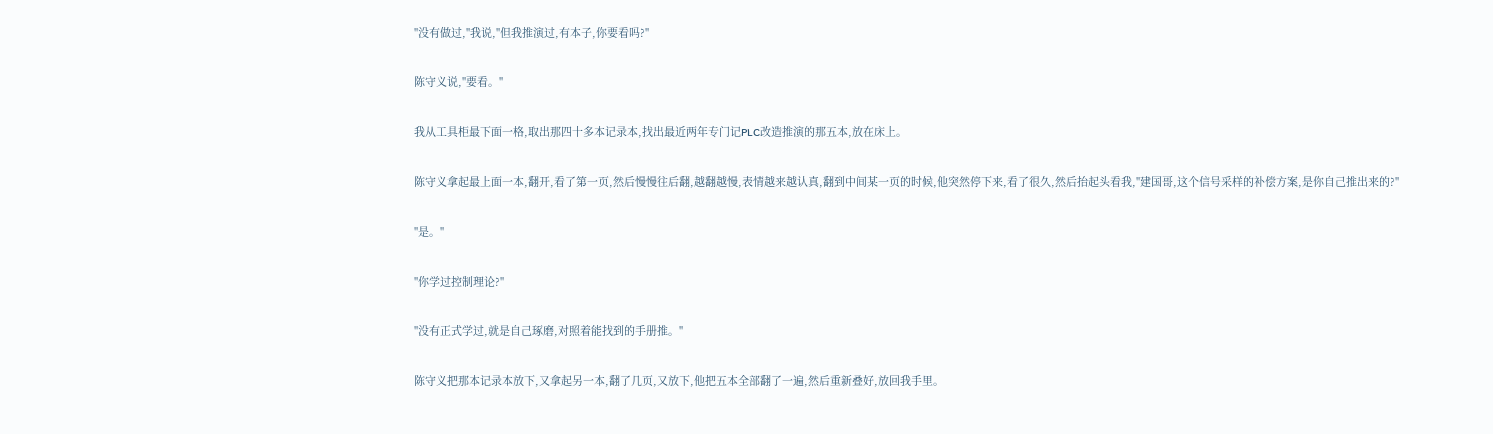"没有做过,"我说,"但我推演过,有本子,你要看吗?"

陈守义说,"要看。"

我从工具柜最下面一格,取出那四十多本记录本,找出最近两年专门记PLC改造推演的那五本,放在床上。

陈守义拿起最上面一本,翻开,看了第一页,然后慢慢往后翻,越翻越慢,表情越来越认真,翻到中间某一页的时候,他突然停下来,看了很久,然后抬起头看我,"建国哥,这个信号采样的补偿方案,是你自己推出来的?"

"是。"

"你学过控制理论?"

"没有正式学过,就是自己琢磨,对照着能找到的手册推。"

陈守义把那本记录本放下,又拿起另一本,翻了几页,又放下,他把五本全部翻了一遍,然后重新叠好,放回我手里。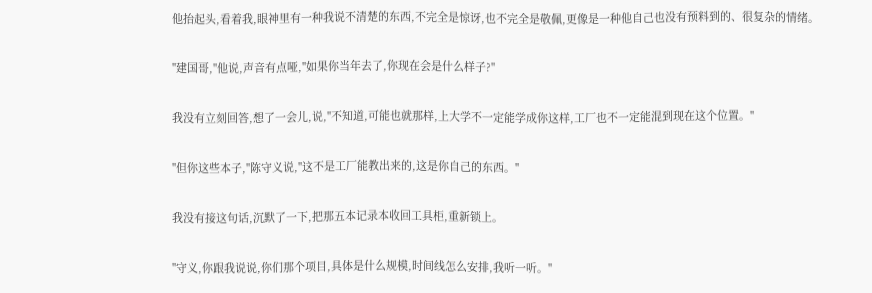他抬起头,看着我,眼神里有一种我说不清楚的东西,不完全是惊讶,也不完全是敬佩,更像是一种他自己也没有预料到的、很复杂的情绪。

"建国哥,"他说,声音有点哑,"如果你当年去了,你现在会是什么样子?"

我没有立刻回答,想了一会儿,说,"不知道,可能也就那样,上大学不一定能学成你这样,工厂也不一定能混到现在这个位置。"

"但你这些本子,"陈守义说,"这不是工厂能教出来的,这是你自己的东西。"

我没有接这句话,沉默了一下,把那五本记录本收回工具柜,重新锁上。

"守义,你跟我说说,你们那个项目,具体是什么规模,时间线怎么安排,我听一听。"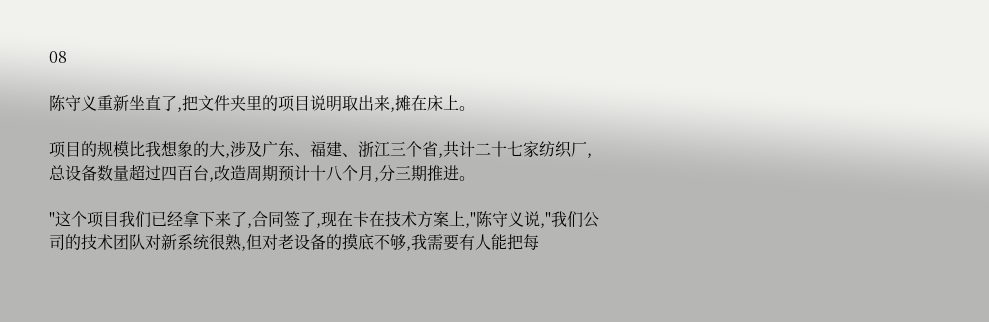08

陈守义重新坐直了,把文件夹里的项目说明取出来,摊在床上。

项目的规模比我想象的大,涉及广东、福建、浙江三个省,共计二十七家纺织厂,总设备数量超过四百台,改造周期预计十八个月,分三期推进。

"这个项目我们已经拿下来了,合同签了,现在卡在技术方案上,"陈守义说,"我们公司的技术团队对新系统很熟,但对老设备的摸底不够,我需要有人能把每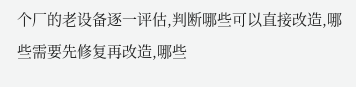个厂的老设备逐一评估,判断哪些可以直接改造,哪些需要先修复再改造,哪些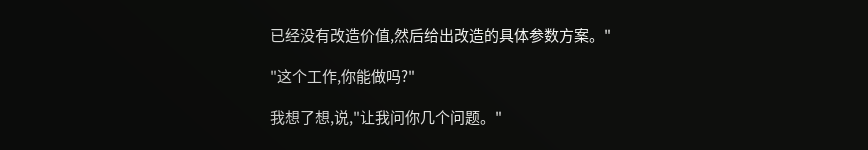已经没有改造价值,然后给出改造的具体参数方案。"

"这个工作,你能做吗?"

我想了想,说,"让我问你几个问题。"